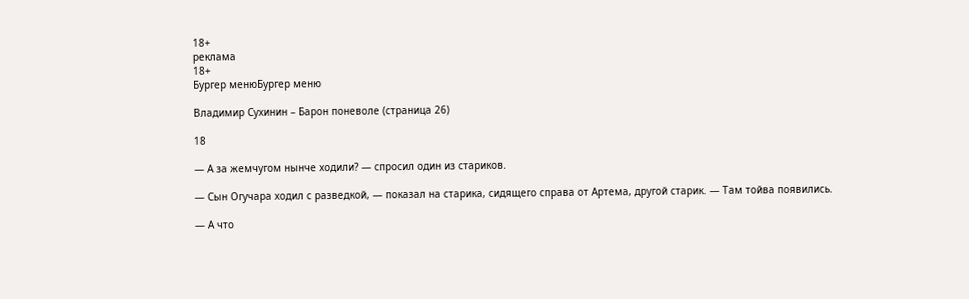18+
реклама
18+
Бургер менюБургер меню

Владимир Сухинин – Барон поневоле (страница 26)

18

— А за жемчугом нынче ходили? — спросил один из стариков.

— Сын Огучара ходил с разведкой, — показал на старика, сидящего справа от Артема, другой старик. — Там тойва появились.

— А что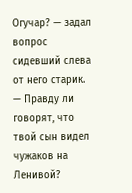Огучар? — задал вопрос сидевший слева от него старик. — Правду ли говорят, что твой сын видел чужаков на Ленивой?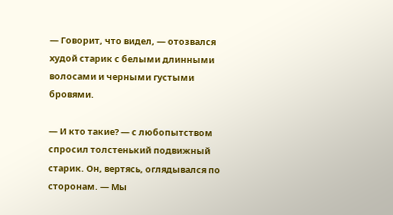— Говорит, что видел, — отозвался худой старик с белыми длинными волосами и черными густыми бровями.

— И кто такие? — с любопытством спросил толстенький подвижный старик. Он, вертясь, оглядывался по сторонам. — Мы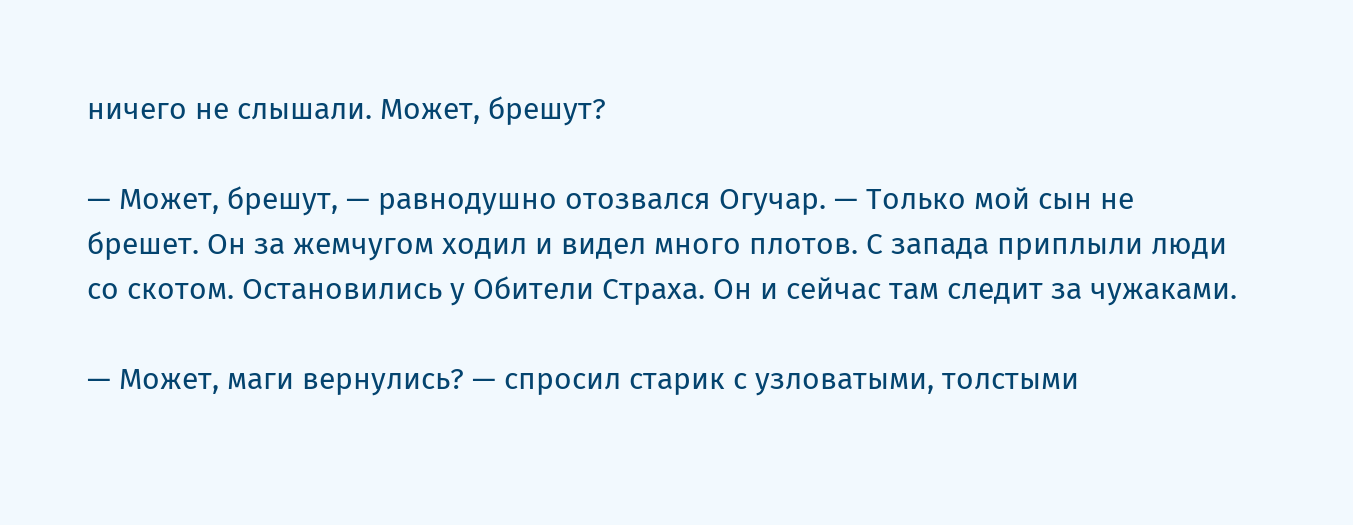ничего не слышали. Может, брешут?

— Может, брешут, — равнодушно отозвался Огучар. — Только мой сын не брешет. Он за жемчугом ходил и видел много плотов. С запада приплыли люди со скотом. Остановились у Обители Страха. Он и сейчас там следит за чужаками.

— Может, маги вернулись? — спросил старик с узловатыми, толстыми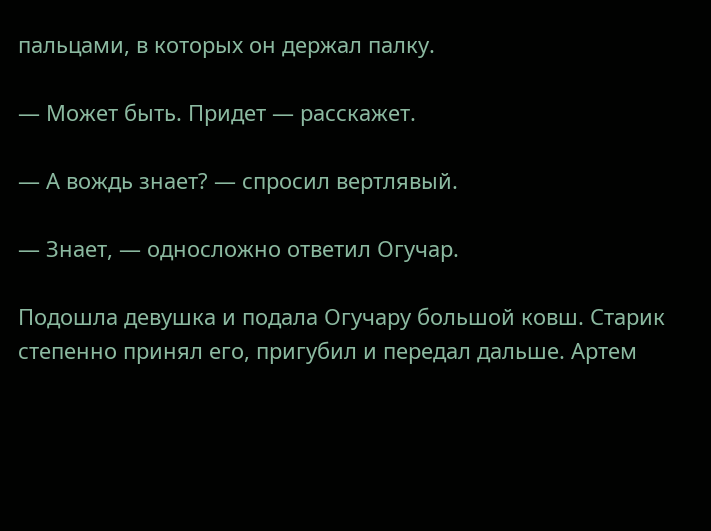пальцами, в которых он держал палку.

— Может быть. Придет — расскажет.

— А вождь знает? — спросил вертлявый.

— Знает, — односложно ответил Огучар.

Подошла девушка и подала Огучару большой ковш. Старик степенно принял его, пригубил и передал дальше. Артем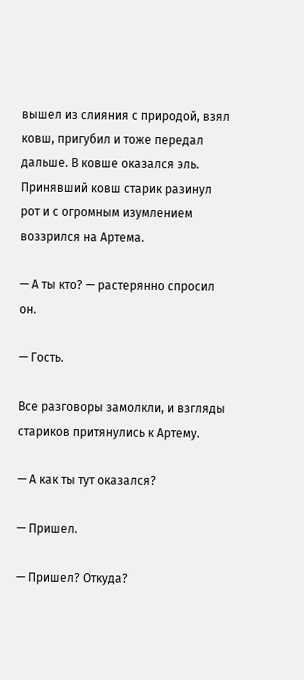вышел из слияния с природой, взял ковш, пригубил и тоже передал дальше. В ковше оказался эль. Принявший ковш старик разинул рот и с огромным изумлением воззрился на Артема.

— А ты кто? — растерянно спросил он.

— Гость.

Все разговоры замолкли, и взгляды стариков притянулись к Артему.

— А как ты тут оказался?

— Пришел.

— Пришел? Откуда?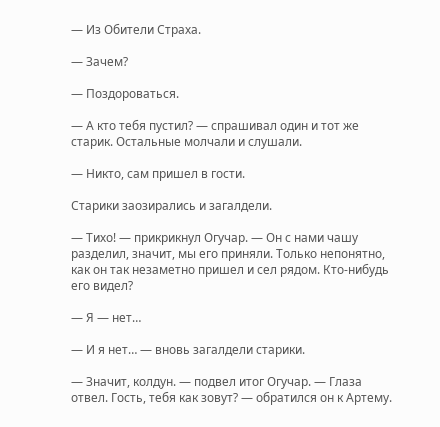— Из Обители Страха.

— Зачем?

— Поздороваться.

— А кто тебя пустил? — спрашивал один и тот же старик. Остальные молчали и слушали.

— Никто, сам пришел в гости.

Старики заозирались и загалдели.

— Тихо! — прикрикнул Огучар. — Он с нами чашу разделил, значит, мы его приняли. Только непонятно, как он так незаметно пришел и сел рядом. Кто-нибудь его видел?

— Я — нет…

— И я нет… — вновь загалдели старики.

— Значит, колдун. — подвел итог Огучар. — Глаза отвел. Гость, тебя как зовут? — обратился он к Артему.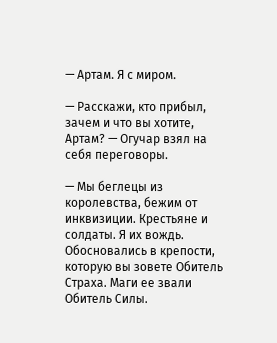— Артам. Я с миром.

— Расскажи, кто прибыл, зачем и что вы хотите, Артам? — Огучар взял на себя переговоры.

— Мы беглецы из королевства, бежим от инквизиции. Крестьяне и солдаты. Я их вождь. Обосновались в крепости, которую вы зовете Обитель Страха. Маги ее звали Обитель Силы.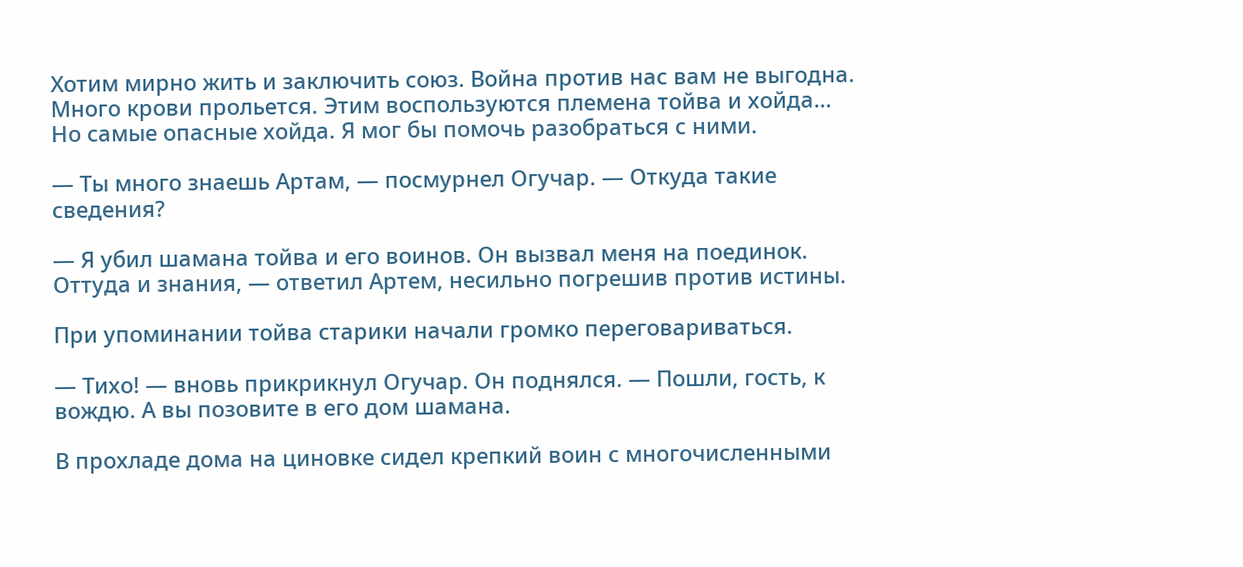Хотим мирно жить и заключить союз. Война против нас вам не выгодна. Много крови прольется. Этим воспользуются племена тойва и хойда… Но самые опасные хойда. Я мог бы помочь разобраться с ними.

— Ты много знаешь Артам, — посмурнел Огучар. — Откуда такие сведения?

— Я убил шамана тойва и его воинов. Он вызвал меня на поединок. Оттуда и знания, — ответил Артем, несильно погрешив против истины.

При упоминании тойва старики начали громко переговариваться.

— Тихо! — вновь прикрикнул Огучар. Он поднялся. — Пошли, гость, к вождю. А вы позовите в его дом шамана.

В прохладе дома на циновке сидел крепкий воин с многочисленными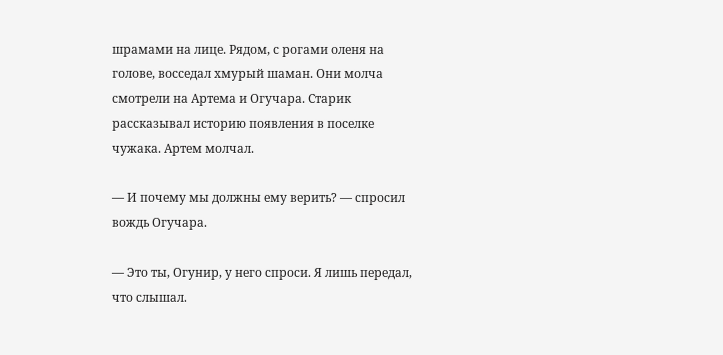шрамами на лице. Рядом, с рогами оленя на голове, восседал хмурый шаман. Они молча смотрели на Артема и Огучара. Старик рассказывал историю появления в поселке чужака. Артем молчал.

— И почему мы должны ему верить? — спросил вождь Огучара.

— Это ты, Огунир, у него спроси. Я лишь передал, что слышал.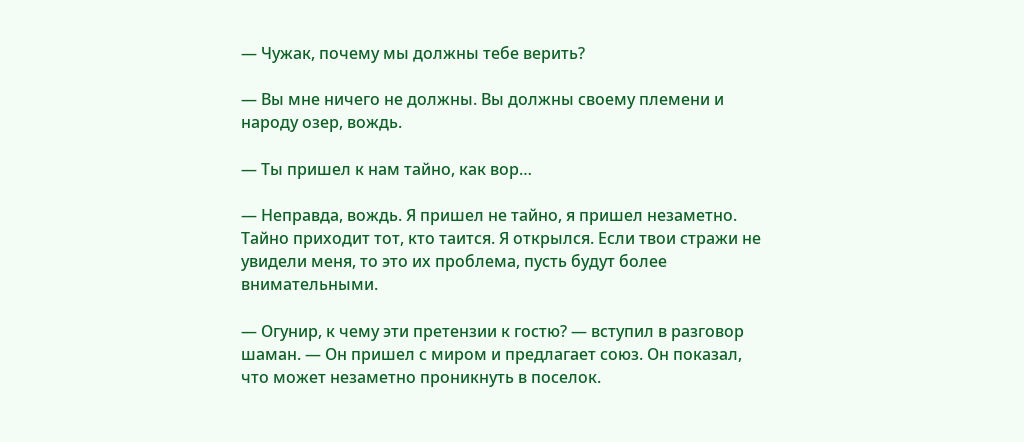— Чужак, почему мы должны тебе верить?

— Вы мне ничего не должны. Вы должны своему племени и народу озер, вождь.

— Ты пришел к нам тайно, как вор…

— Неправда, вождь. Я пришел не тайно, я пришел незаметно. Тайно приходит тот, кто таится. Я открылся. Если твои стражи не увидели меня, то это их проблема, пусть будут более внимательными.

— Огунир, к чему эти претензии к гостю? — вступил в разговор шаман. — Он пришел с миром и предлагает союз. Он показал, что может незаметно проникнуть в поселок.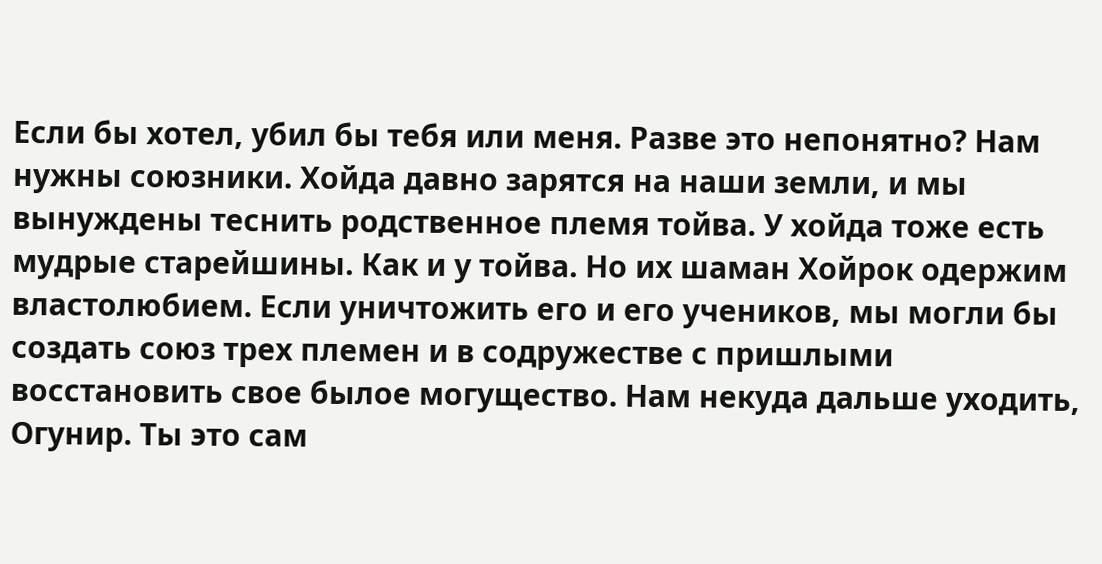Если бы хотел, убил бы тебя или меня. Разве это непонятно? Нам нужны союзники. Хойда давно зарятся на наши земли, и мы вынуждены теснить родственное племя тойва. У хойда тоже есть мудрые старейшины. Как и у тойва. Но их шаман Хойрок одержим властолюбием. Если уничтожить его и его учеников, мы могли бы создать союз трех племен и в содружестве с пришлыми восстановить свое былое могущество. Нам некуда дальше уходить, Огунир. Ты это сам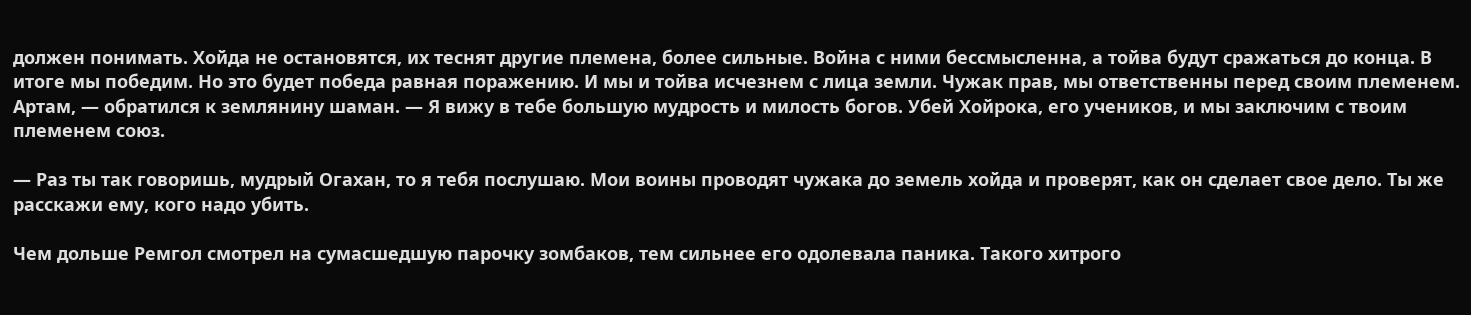должен понимать. Хойда не остановятся, их теснят другие племена, более сильные. Война с ними бессмысленна, а тойва будут сражаться до конца. В итоге мы победим. Но это будет победа равная поражению. И мы и тойва исчезнем с лица земли. Чужак прав, мы ответственны перед своим племенем. Артам, — обратился к землянину шаман. — Я вижу в тебе большую мудрость и милость богов. Убей Хойрока, его учеников, и мы заключим с твоим племенем союз.

— Раз ты так говоришь, мудрый Огахан, то я тебя послушаю. Мои воины проводят чужака до земель хойда и проверят, как он сделает свое дело. Ты же расскажи ему, кого надо убить.

Чем дольше Ремгол смотрел на сумасшедшую парочку зомбаков, тем сильнее его одолевала паника. Такого хитрого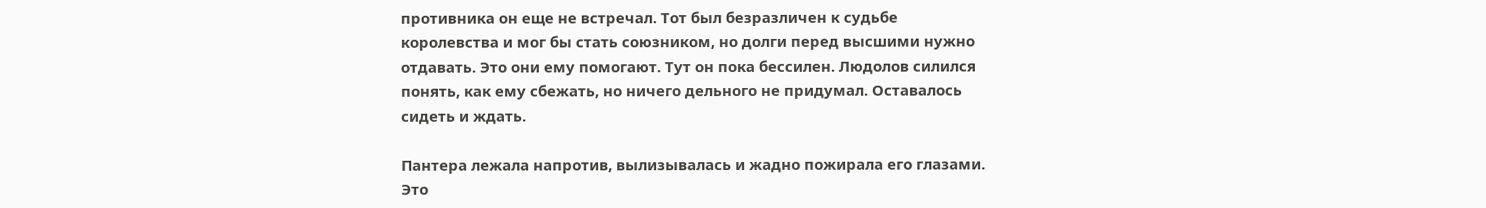противника он еще не встречал. Тот был безразличен к судьбе королевства и мог бы стать союзником, но долги перед высшими нужно отдавать. Это они ему помогают. Тут он пока бессилен. Людолов силился понять, как ему сбежать, но ничего дельного не придумал. Оставалось сидеть и ждать.

Пантера лежала напротив, вылизывалась и жадно пожирала его глазами. Это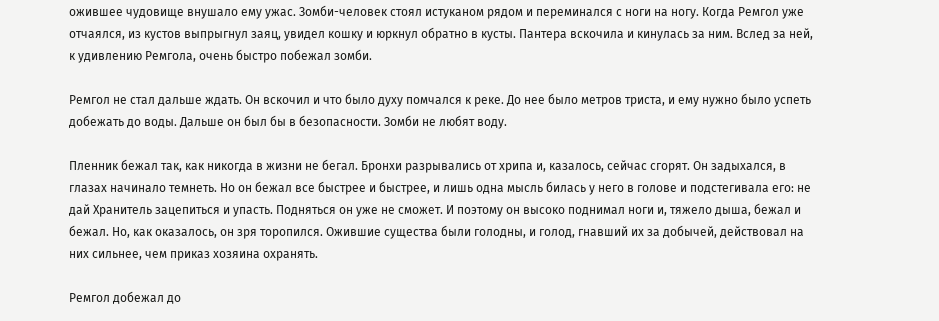ожившее чудовище внушало ему ужас. Зомби-человек стоял истуканом рядом и переминался с ноги на ногу. Когда Ремгол уже отчаялся, из кустов выпрыгнул заяц, увидел кошку и юркнул обратно в кусты. Пантера вскочила и кинулась за ним. Вслед за ней, к удивлению Ремгола, очень быстро побежал зомби.

Ремгол не стал дальше ждать. Он вскочил и что было духу помчался к реке. До нее было метров триста, и ему нужно было успеть добежать до воды. Дальше он был бы в безопасности. Зомби не любят воду.

Пленник бежал так, как никогда в жизни не бегал. Бронхи разрывались от хрипа и, казалось, сейчас сгорят. Он задыхался, в глазах начинало темнеть. Но он бежал все быстрее и быстрее, и лишь одна мысль билась у него в голове и подстегивала его: не дай Хранитель зацепиться и упасть. Подняться он уже не сможет. И поэтому он высоко поднимал ноги и, тяжело дыша, бежал и бежал. Но, как оказалось, он зря торопился. Ожившие существа были голодны, и голод, гнавший их за добычей, действовал на них сильнее, чем приказ хозяина охранять.

Ремгол добежал до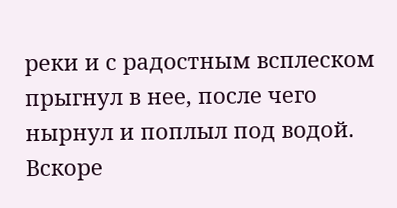реки и с радостным всплеском прыгнул в нее, после чего нырнул и поплыл под водой. Вскоре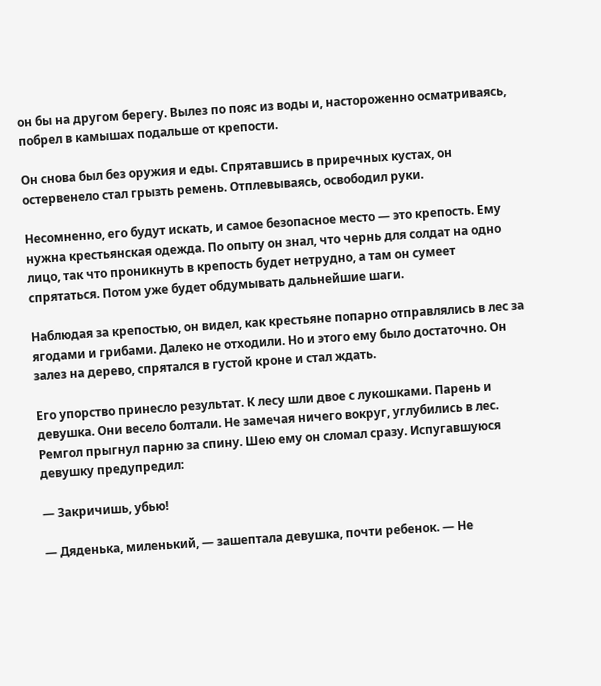он бы на другом берегу. Вылез по пояс из воды и, настороженно осматриваясь, побрел в камышах подальше от крепости.

Он снова был без оружия и еды. Спрятавшись в приречных кустах, он остервенело стал грызть ремень. Отплевываясь, освободил руки.

Несомненно, его будут искать, и самое безопасное место — это крепость. Ему нужна крестьянская одежда. По опыту он знал, что чернь для солдат на одно лицо, так что проникнуть в крепость будет нетрудно, а там он сумеет спрятаться. Потом уже будет обдумывать дальнейшие шаги.

Наблюдая за крепостью, он видел, как крестьяне попарно отправлялись в лес за ягодами и грибами. Далеко не отходили. Но и этого ему было достаточно. Он залез на дерево, спрятался в густой кроне и стал ждать.

Его упорство принесло результат. К лесу шли двое с лукошками. Парень и девушка. Они весело болтали. Не замечая ничего вокруг, углубились в лес. Ремгол прыгнул парню за спину. Шею ему он сломал сразу. Испугавшуюся девушку предупредил:

— Закричишь, убью!

— Дяденька, миленький, — зашептала девушка, почти ребенок. — Не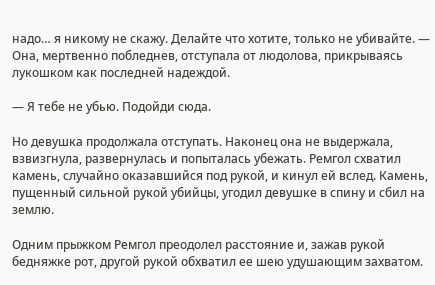надо… я никому не скажу. Делайте что хотите, только не убивайте. — Она, мертвенно побледнев, отступала от людолова, прикрываясь лукошком как последней надеждой.

— Я тебе не убью. Подойди сюда.

Но девушка продолжала отступать. Наконец она не выдержала, взвизгнула, развернулась и попыталась убежать. Ремгол схватил камень, случайно оказавшийся под рукой, и кинул ей вслед. Камень, пущенный сильной рукой убийцы, угодил девушке в спину и сбил на землю.

Одним прыжком Ремгол преодолел расстояние и, зажав рукой бедняжке рот, другой рукой обхватил ее шею удушающим захватом.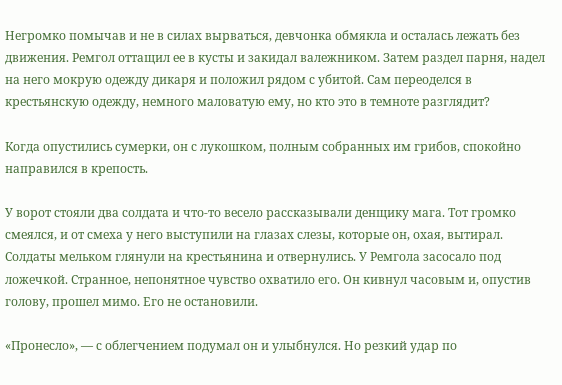Негромко помычав и не в силах вырваться, девчонка обмякла и осталась лежать без движения. Ремгол оттащил ее в кусты и закидал валежником. Затем раздел парня, надел на него мокрую одежду дикаря и положил рядом с убитой. Сам переоделся в крестьянскую одежду, немного маловатую ему, но кто это в темноте разглядит?

Когда опустились сумерки, он с лукошком, полным собранных им грибов, спокойно направился в крепость.

У ворот стояли два солдата и что-то весело рассказывали денщику мага. Тот громко смеялся, и от смеха у него выступили на глазах слезы, которые он, охая, вытирал. Солдаты мельком глянули на крестьянина и отвернулись. У Ремгола засосало под ложечкой. Странное, непонятное чувство охватило его. Он кивнул часовым и, опустив голову, прошел мимо. Его не остановили.

«Пронесло», — с облегчением подумал он и улыбнулся. Но резкий удар по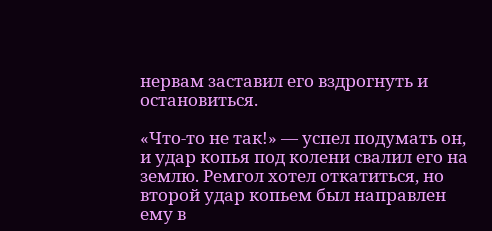нервам заставил его вздрогнуть и остановиться.

«Что-то не так!» — успел подумать он, и удар копья под колени свалил его на землю. Ремгол хотел откатиться, но второй удар копьем был направлен ему в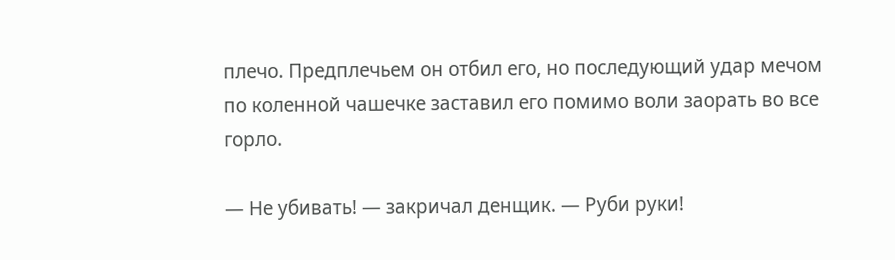плечо. Предплечьем он отбил его, но последующий удар мечом по коленной чашечке заставил его помимо воли заорать во все горло.

— Не убивать! — закричал денщик. — Руби руки!